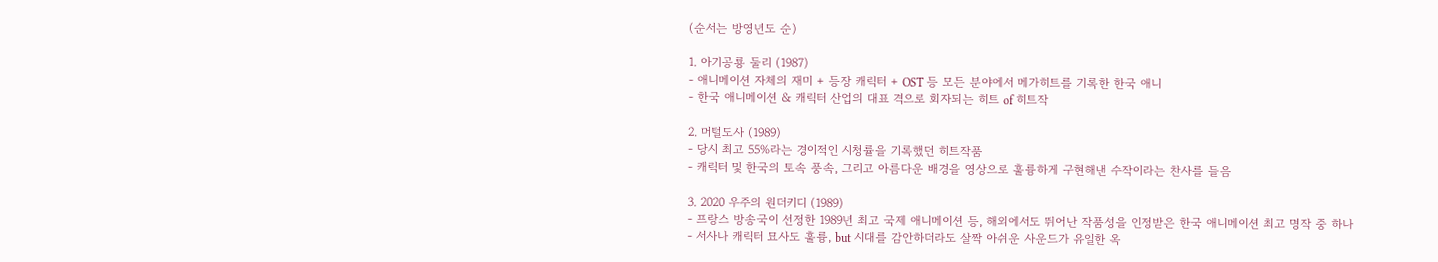(순서는 방영년도 순)

1. 아기공룡 둘리 (1987)
- 애니메이션 자체의 재미 + 등장 캐릭터 + OST 등 모든 분야에서 메가히트를 기록한 한국 애니
- 한국 애니메이션 & 캐릭터 산업의 대표 격으로 회자되는 히트 of 히트작

2. 머털도사 (1989)
- 당시 최고 55%라는 경이적인 시청률을 기록했던 히트작품
- 캐릭터 및 한국의 토속 풍속, 그리고 아름다운 배경을 영상으로 훌륭하게 구현해낸 수작이라는 찬사를 들음

3. 2020 우주의 원더키디 (1989)
- 프랑스 방송국이 선정한 1989년 최고 국제 애니메이션 등, 해외에서도 뛰어난 작품성을 인정받은 한국 애니메이션 최고 명작 중 하나
- 서사나 캐릭터 묘사도 훌륭, but 시대를 감안하더라도 살짝 아쉬운 사운드가 유일한 옥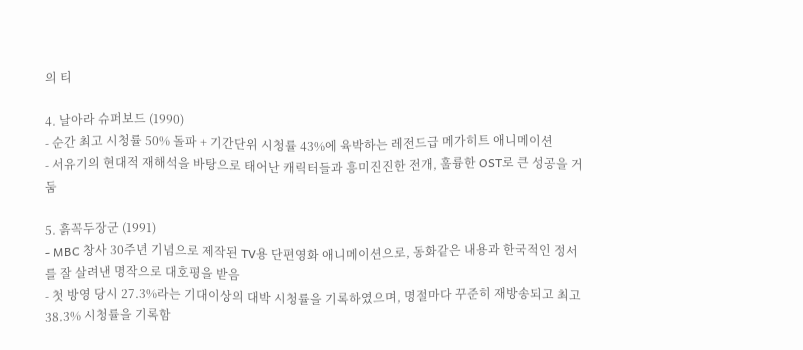의 티

4. 날아라 슈퍼보드 (1990)
- 순간 최고 시청률 50% 돌파 + 기간단위 시청률 43%에 육박하는 레전드급 메가히트 애니메이션
- 서유기의 현대적 재해석을 바탕으로 태어난 캐릭터들과 흥미진진한 전개, 훌륭한 OST로 큰 성공을 거둠

5. 흙꼭두장군 (1991)
- MBC 창사 30주년 기념으로 제작된 TV용 단편영화 애니메이션으로, 동화같은 내용과 한국적인 정서를 잘 살려낸 명작으로 대호평을 받음
- 첫 방영 당시 27.3%라는 기대이상의 대박 시청률을 기록하였으며, 명절마다 꾸준히 재방송되고 최고 38.3% 시청률을 기록함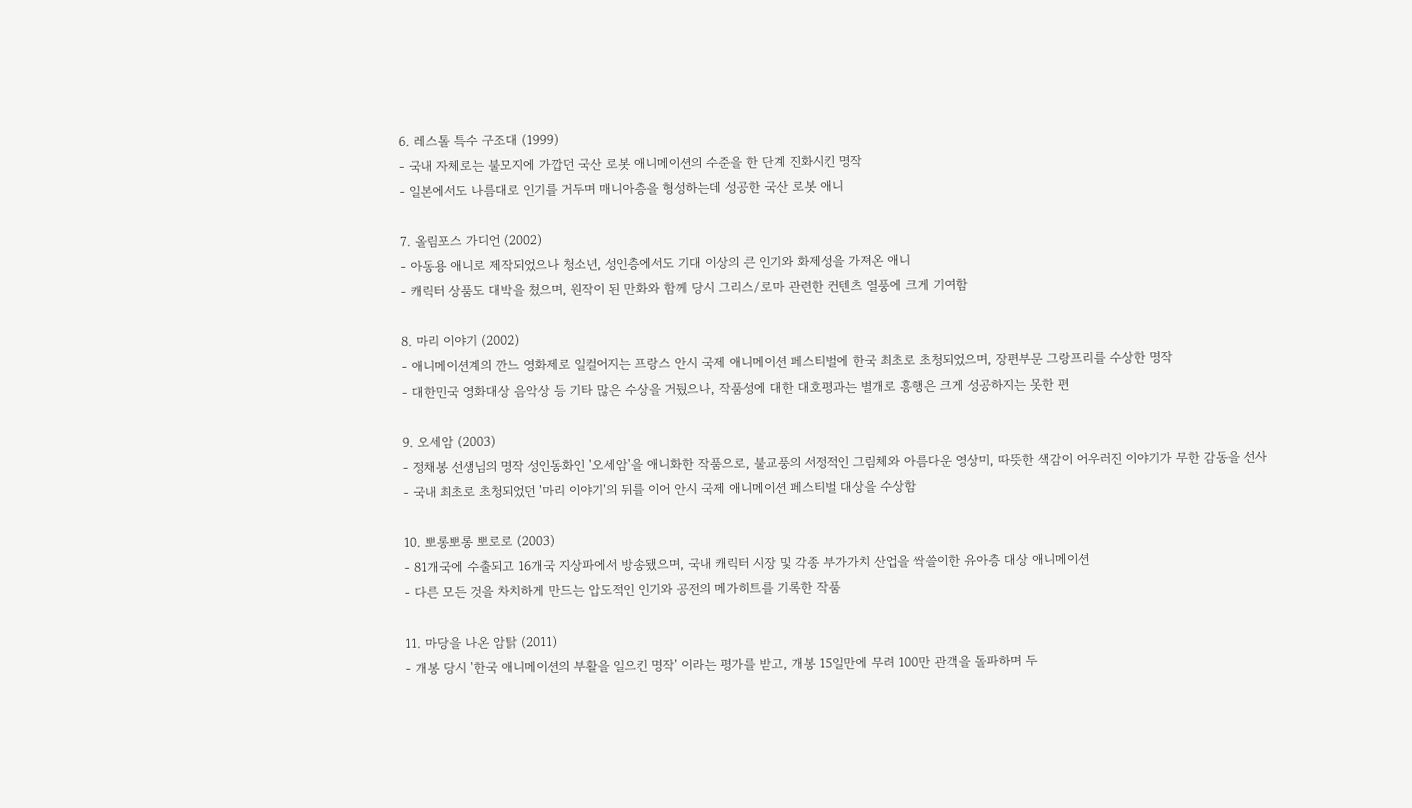6. 레스톨 특수 구조대 (1999)
- 국내 자체로는 불모지에 가깝던 국산 로봇 애니메이션의 수준을 한 단계 진화시킨 명작
- 일본에서도 나름대로 인기를 거두며 매니아층을 형성하는데 성공한 국산 로봇 애니

7. 올림포스 가디언 (2002)
- 아동용 애니로 제작되었으나 청소년, 성인층에서도 기대 이상의 큰 인기와 화제성을 가져온 애니
- 캐릭터 상품도 대박을 쳤으며, 원작이 된 만화와 함께 당시 그리스/로마 관련한 컨텐츠 열풍에 크게 기여함

8. 마리 이야기 (2002)
- 애니메이션계의 깐느 영화제로 일컬어지는 프랑스 안시 국제 애니메이션 페스티벌에 한국 최초로 초청되었으며, 장편부문 그랑프리를 수상한 명작
- 대한민국 영화대상 음악상 등 기타 많은 수상을 거뒀으나, 작품성에 대한 대호평과는 별개로 흥행은 크게 성공하지는 못한 편

9. 오세암 (2003)
- 정채봉 선생님의 명작 성인동화인 '오세암'을 애니화한 작품으로, 불교풍의 서정적인 그림체와 아름다운 영상미, 따뜻한 색감이 어우러진 이야기가 무한 감동을 선사
- 국내 최초로 초청되었던 '마리 이야기'의 뒤를 이어 안시 국제 애니메이션 페스티벌 대상을 수상함

10. 뽀롱뽀롱 뽀로로 (2003)
- 81개국에 수출되고 16개국 지상파에서 방송됐으며, 국내 캐릭터 시장 및 각종 부가가치 산업을 싹쓸이한 유아층 대상 애니메이션
- 다른 모든 것을 차치하게 만드는 압도적인 인기와 공전의 메가히트를 기록한 작품

11. 마당을 나온 암탉 (2011)
- 개봉 당시 '한국 애니메이션의 부활을 일으킨 명작' 이라는 평가를 받고, 개봉 15일만에 무려 100만 관객을 돌파하며 두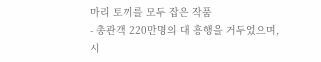마리 토끼를 모두 잡은 작품
- 총관객 220만명의 대 흥행을 거두었으며, 시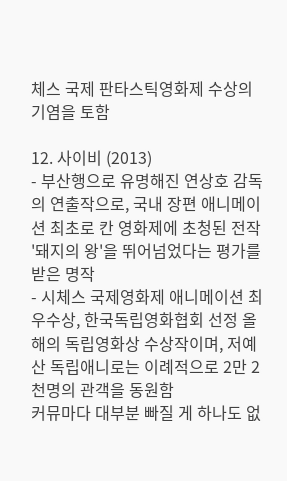체스 국제 판타스틱영화제 수상의 기염을 토함

12. 사이비 (2013)
- 부산행으로 유명해진 연상호 감독의 연출작으로, 국내 장편 애니메이션 최초로 칸 영화제에 초청된 전작 '돼지의 왕'을 뛰어넘었다는 평가를 받은 명작
- 시체스 국제영화제 애니메이션 최우수상, 한국독립영화협회 선정 올해의 독립영화상 수상작이며, 저예산 독립애니로는 이례적으로 2만 2천명의 관객을 동원함
커뮤마다 대부분 빠질 게 하나도 없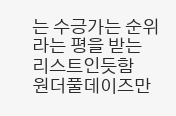는 수긍가는 순위라는 평을 받는 리스트인듯함
원더풀데이즈만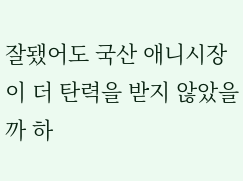잘됐어도 국산 애니시장이 더 탄력을 받지 않았을까 하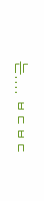는.... ㅂㄷㅂㄷ